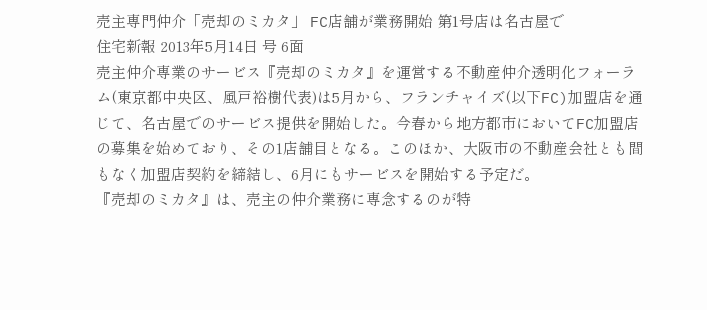売主専門仲介「売却のミカタ」 FC店舗が業務開始 第1号店は名古屋で
住宅新報 2013年5月14日 号 6面
売主仲介専業のサービス『売却のミカタ』を運営する不動産仲介透明化フォーラム(東京都中央区、風戸裕樹代表)は5月から、フランチャイズ(以下FC)加盟店を通じて、名古屋でのサービス提供を開始した。今春から地方都市においてFC加盟店の募集を始めており、その1店舗目となる。このほか、大阪市の不動産会社とも間もなく加盟店契約を締結し、6月にもサービスを開始する予定だ。
『売却のミカタ』は、売主の仲介業務に専念するのが特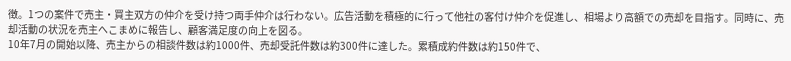徴。1つの案件で売主・買主双方の仲介を受け持つ両手仲介は行わない。広告活動を積極的に行って他社の客付け仲介を促進し、相場より高額での売却を目指す。同時に、売却活動の状況を売主へこまめに報告し、顧客満足度の向上を図る。
10年7月の開始以降、売主からの相談件数は約1000件、売却受託件数は約300件に達した。累積成約件数は約150件で、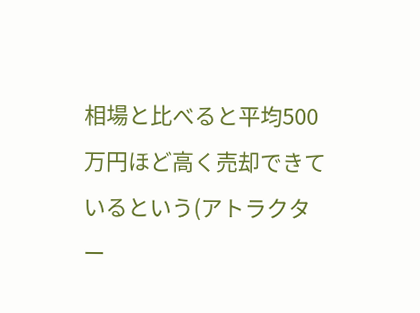相場と比べると平均500万円ほど高く売却できているという(アトラクター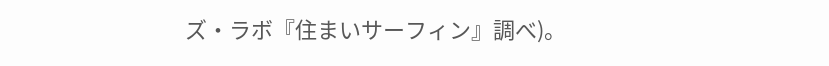ズ・ラボ『住まいサーフィン』調べ)。